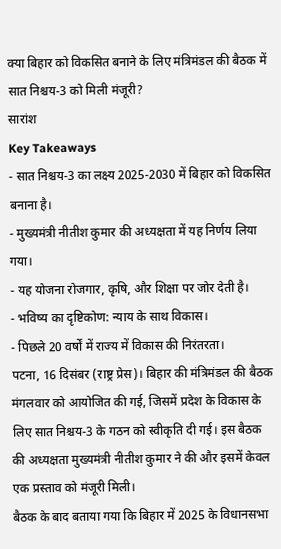क्या बिहार को विकसित बनाने के लिए मंत्रिमंडल की बैठक में सात निश्चय-3 को मिली मंजूरी?
सारांश
Key Takeaways
- सात निश्चय-3 का लक्ष्य 2025-2030 में बिहार को विकसित बनाना है।
- मुख्यमंत्री नीतीश कुमार की अध्यक्षता में यह निर्णय लिया गया।
- यह योजना रोजगार, कृषि, और शिक्षा पर जोर देती है।
- भविष्य का दृष्टिकोण: न्याय के साथ विकास।
- पिछले 20 वर्षों में राज्य में विकास की निरंतरता।
पटना, 16 दिसंबर (राष्ट्र प्रेस)। बिहार की मंत्रिमंडल की बैठक मंगलवार को आयोजित की गई, जिसमें प्रदेश के विकास के लिए सात निश्चय-3 के गठन को स्वीकृति दी गई। इस बैठक की अध्यक्षता मुख्यमंत्री नीतीश कुमार ने की और इसमें केवल एक प्रस्ताव को मंजूरी मिली।
बैठक के बाद बताया गया कि बिहार में 2025 के विधानसभा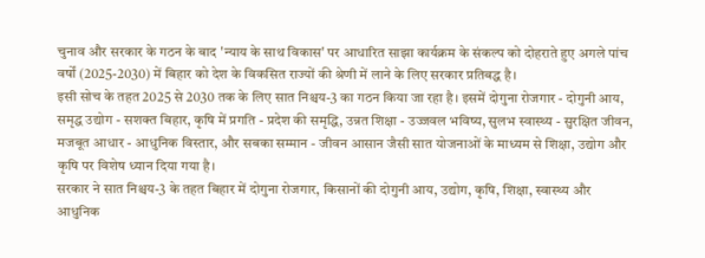चुनाव और सरकार के गठन के बाद 'न्याय के साथ विकास' पर आधारित साझा कार्यक्रम के संकल्प को दोहराते हुए अगले पांच वर्षों (2025-2030) में बिहार को देश के विकसित राज्यों की श्रेणी में लाने के लिए सरकार प्रतिबद्ध है।
इसी सोच के तहत 2025 से 2030 तक के लिए सात निश्चय-3 का गठन किया जा रहा है। इसमें दोगुना रोजगार - दोगुनी आय, समृद्ध उद्योग - सशक्त बिहार, कृषि में प्रगति - प्रदेश की समृद्धि, उन्नत शिक्षा - उज्जवल भविष्य, सुलभ स्वास्थ्य - सुरक्षित जीवन, मजबूत आधार - आधुनिक विस्तार, और सबका सम्मान - जीवन आसान जैसी सात योजनाओं के माध्यम से शिक्षा, उद्योग और कृषि पर विशेष ध्यान दिया गया है।
सरकार ने सात निश्चय-3 के तहत बिहार में दोगुना रोजगार, किसानों की दोगुनी आय, उद्योग, कृषि, शिक्षा, स्वास्थ्य और आधुनिक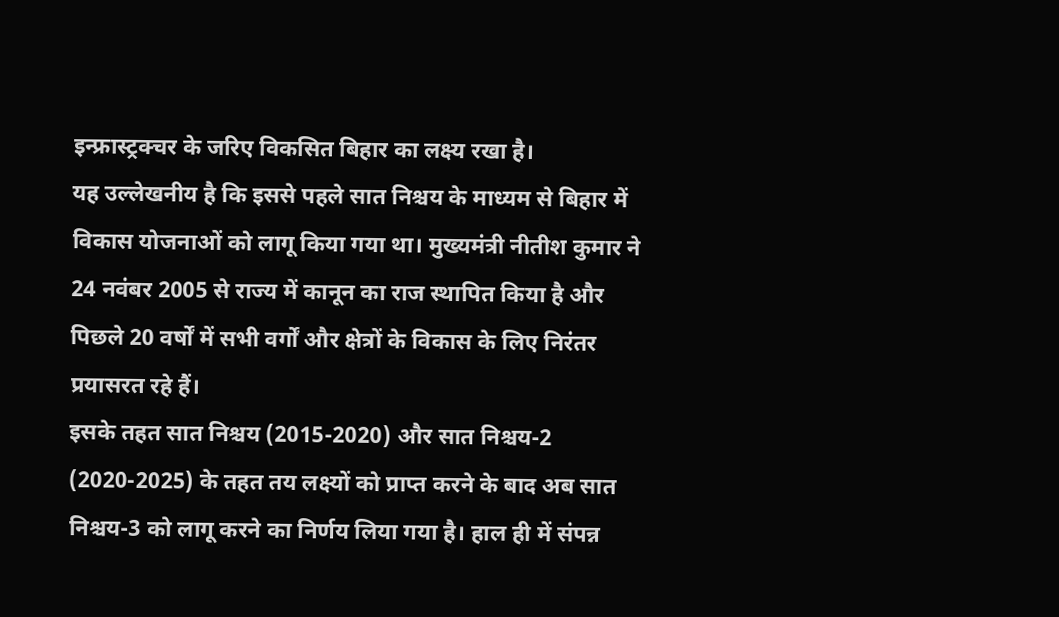इन्फ्रास्ट्रक्चर के जरिए विकसित बिहार का लक्ष्य रखा है।
यह उल्लेखनीय है कि इससे पहले सात निश्चय के माध्यम से बिहार में विकास योजनाओं को लागू किया गया था। मुख्यमंत्री नीतीश कुमार ने 24 नवंबर 2005 से राज्य में कानून का राज स्थापित किया है और पिछले 20 वर्षों में सभी वर्गों और क्षेत्रों के विकास के लिए निरंतर प्रयासरत रहे हैं।
इसके तहत सात निश्चय (2015-2020) और सात निश्चय-2 (2020-2025) के तहत तय लक्ष्यों को प्राप्त करने के बाद अब सात निश्चय-3 को लागू करने का निर्णय लिया गया है। हाल ही में संपन्न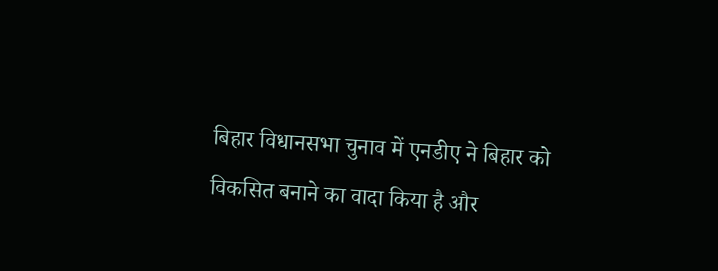बिहार विधानसभा चुनाव में एनडीए ने बिहार को विकसित बनाने का वादा किया है और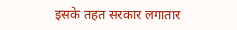इसके तहत सरकार लगातार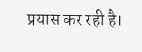प्रयास कर रही है।